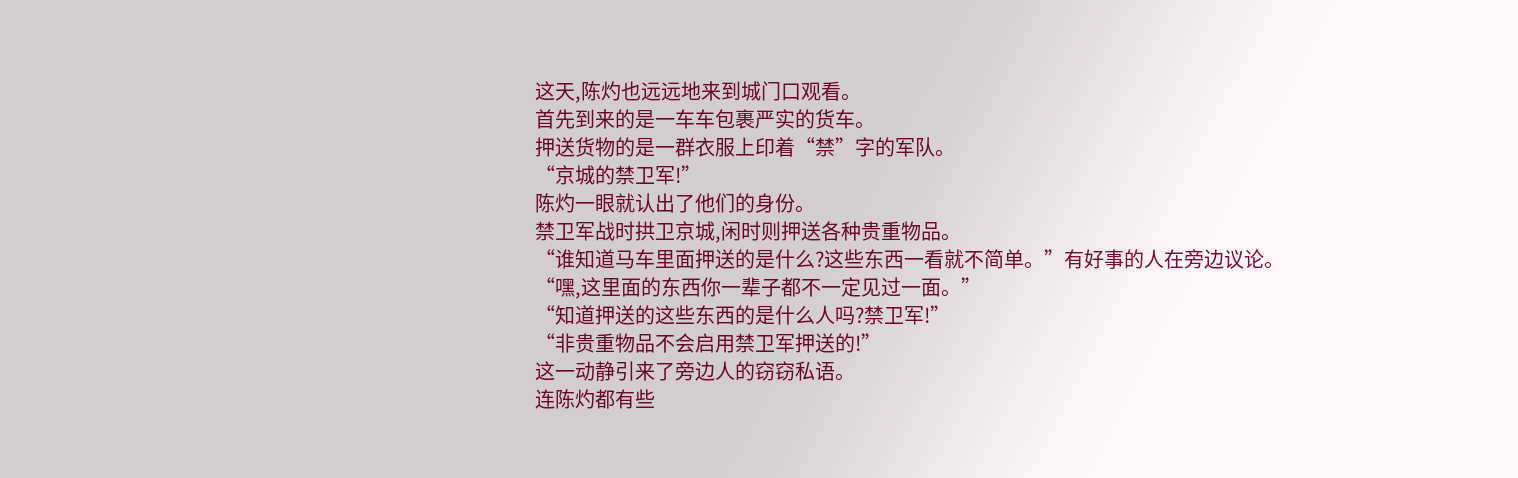这天,陈灼也远远地来到城门口观看。
首先到来的是一车车包裹严实的货车。
押送货物的是一群衣服上印着“禁”字的军队。
“京城的禁卫军!”
陈灼一眼就认出了他们的身份。
禁卫军战时拱卫京城,闲时则押送各种贵重物品。
“谁知道马车里面押送的是什么?这些东西一看就不简单。”有好事的人在旁边议论。
“嘿,这里面的东西你一辈子都不一定见过一面。”
“知道押送的这些东西的是什么人吗?禁卫军!”
“非贵重物品不会启用禁卫军押送的!”
这一动静引来了旁边人的窃窃私语。
连陈灼都有些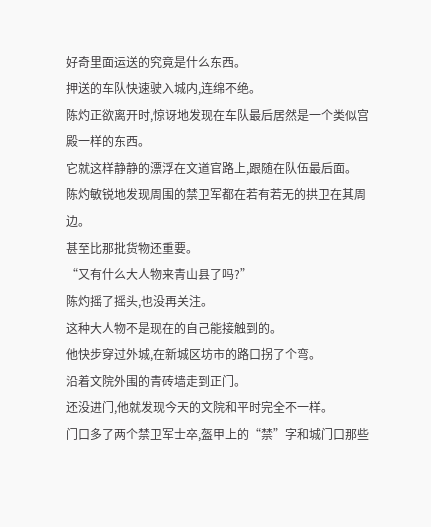好奇里面运送的究竟是什么东西。
押送的车队快速驶入城内,连绵不绝。
陈灼正欲离开时,惊讶地发现在车队最后居然是一个类似宫殿一样的东西。
它就这样静静的漂浮在文道官路上,跟随在队伍最后面。
陈灼敏锐地发现周围的禁卫军都在若有若无的拱卫在其周边。
甚至比那批货物还重要。
“又有什么大人物来青山县了吗?”
陈灼摇了摇头,也没再关注。
这种大人物不是现在的自己能接触到的。
他快步穿过外城,在新城区坊市的路口拐了个弯。
沿着文院外围的青砖墙走到正门。
还没进门,他就发现今天的文院和平时完全不一样。
门口多了两个禁卫军士卒,盔甲上的“禁”字和城门口那些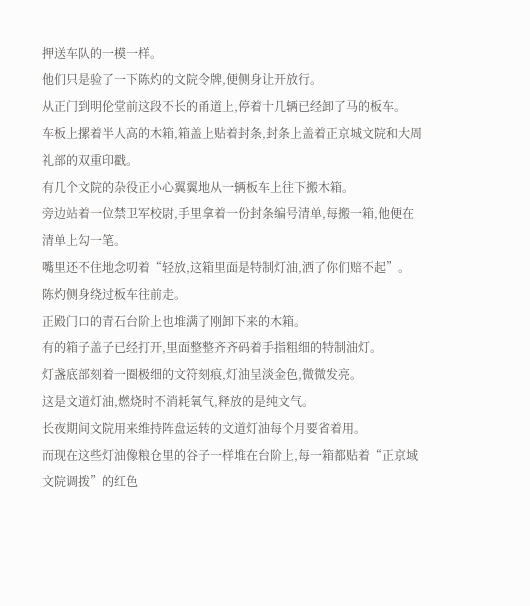押送车队的一模一样。
他们只是验了一下陈灼的文院令牌,便侧身让开放行。
从正门到明伦堂前这段不长的甬道上,停着十几辆已经卸了马的板车。
车板上摞着半人高的木箱,箱盖上贴着封条,封条上盖着正京城文院和大周礼部的双重印戳。
有几个文院的杂役正小心翼翼地从一辆板车上往下搬木箱。
旁边站着一位禁卫军校尉,手里拿着一份封条编号清单,每搬一箱,他便在清单上勾一笔。
嘴里还不住地念叨着“轻放,这箱里面是特制灯油,洒了你们赔不起”。
陈灼侧身绕过板车往前走。
正殿门口的青石台阶上也堆满了刚卸下来的木箱。
有的箱子盖子已经打开,里面整整齐齐码着手指粗细的特制油灯。
灯盏底部刻着一圈极细的文符刻痕,灯油呈淡金色,微微发亮。
这是文道灯油,燃烧时不消耗氧气,释放的是纯文气。
长夜期间文院用来维持阵盘运转的文道灯油每个月要省着用。
而现在这些灯油像粮仓里的谷子一样堆在台阶上,每一箱都贴着“正京域文院调拨”的红色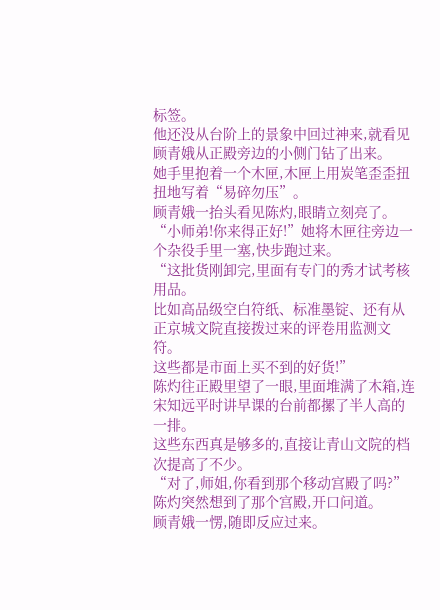标签。
他还没从台阶上的景象中回过神来,就看见顾青娥从正殿旁边的小侧门钻了出来。
她手里抱着一个木匣,木匣上用炭笔歪歪扭扭地写着“易碎勿压”。
顾青娥一抬头看见陈灼,眼睛立刻亮了。
“小师弟!你来得正好!”她将木匣往旁边一个杂役手里一塞,快步跑过来。
“这批货刚卸完,里面有专门的秀才试考核用品。
比如高品级空白符纸、标准墨锭、还有从正京城文院直接拨过来的评卷用监测文符。
这些都是市面上买不到的好货!”
陈灼往正殿里望了一眼,里面堆满了木箱,连宋知远平时讲早课的台前都摞了半人高的一排。
这些东西真是够多的,直接让青山文院的档次提高了不少。
“对了,师姐,你看到那个移动宫殿了吗?”
陈灼突然想到了那个宫殿,开口问道。
顾青娥一愣,随即反应过来。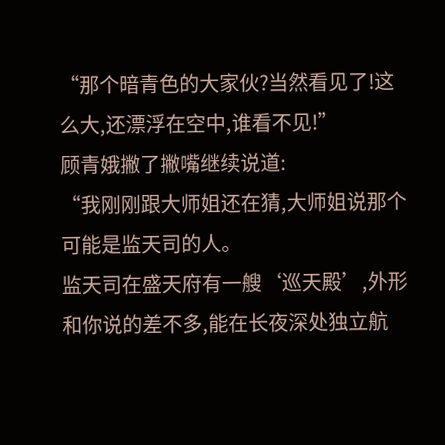“那个暗青色的大家伙?当然看见了!这么大,还漂浮在空中,谁看不见!”
顾青娥撇了撇嘴继续说道:
“我刚刚跟大师姐还在猜,大师姐说那个可能是监天司的人。
监天司在盛天府有一艘‘巡天殿’,外形和你说的差不多,能在长夜深处独立航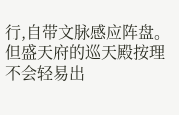行,自带文脉感应阵盘。
但盛天府的巡天殿按理不会轻易出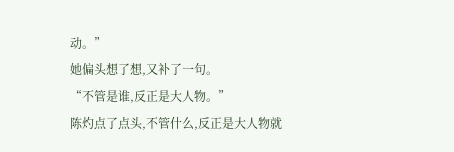动。”
她偏头想了想,又补了一句。
“不管是谁,反正是大人物。”
陈灼点了点头,不管什么,反正是大人物就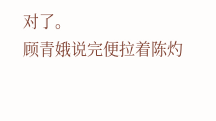对了。
顾青娥说完便拉着陈灼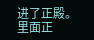进了正殿。
里面正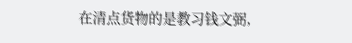在清点货物的是教习钱文弼,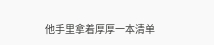他手里拿着厚厚一本清单